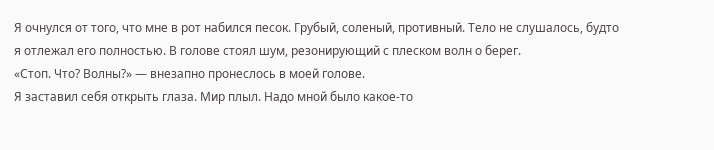Я очнулся от того, что мне в рот набился песок. Грубый, соленый, противный. Тело не слушалось, будто я отлежал его полностью. В голове стоял шум, резонирующий с плеском волн о берег.
«Стоп. Что? Волны?» — внезапно пронеслось в моей голове.
Я заставил себя открыть глаза. Мир плыл. Надо мной было какое-то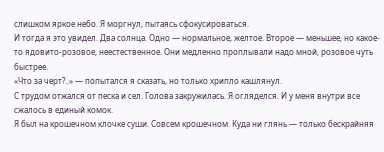слишком яркое небо. Я моргнул, пытаясь сфокусироваться.
И тогда я это увидел. Два солнца. Одно — нормальное, желтое. Второе — меньшее, но какое-то ядовито-розовое, неестественное. Они медленно проплывали надо мной, розовое чуть быстрее.
«Что за черт?..» — попытался я сказать, но только хрипло кашлянул.
С трудом отжался от песка и сел. Голова закружилась. Я огляделся. И у меня внутри все сжалось в единый комок.
Я был на крошечном клочке суши. Совсем крошечном. Куда ни глянь — только бескрайняя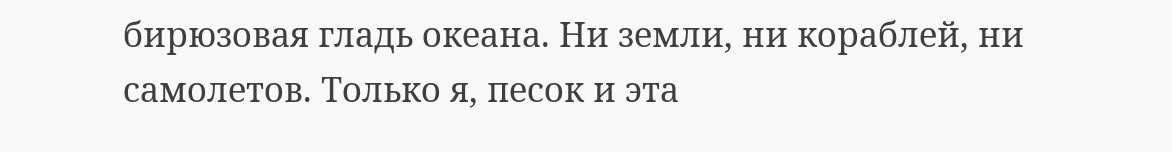бирюзовая гладь океана. Ни земли, ни кораблей, ни самолетов. Только я, песок и эта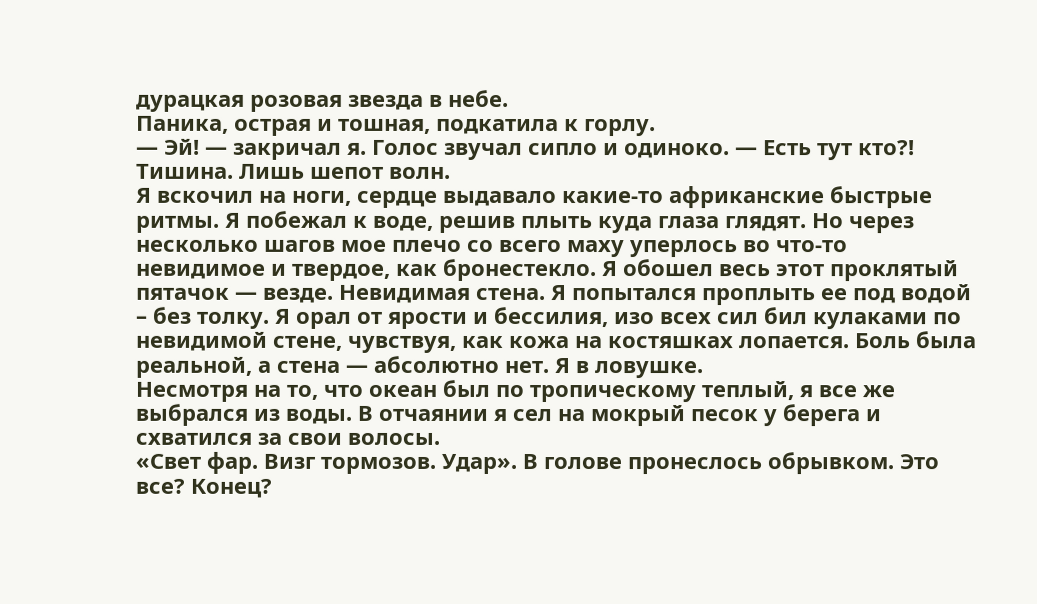дурацкая розовая звезда в небе.
Паника, острая и тошная, подкатила к горлу.
— Эй! — закричал я. Голос звучал сипло и одиноко. — Есть тут кто?!
Тишина. Лишь шепот волн.
Я вскочил на ноги, сердце выдавало какие-то африканские быстрые ритмы. Я побежал к воде, решив плыть куда глаза глядят. Но через несколько шагов мое плечо со всего маху уперлось во что-то невидимое и твердое, как бронестекло. Я обошел весь этот проклятый пятачок — везде. Невидимая стена. Я попытался проплыть ее под водой – без толку. Я орал от ярости и бессилия, изо всех сил бил кулаками по невидимой стене, чувствуя, как кожа на костяшках лопается. Боль была реальной, а стена — абсолютно нет. Я в ловушке.
Несмотря на то, что океан был по тропическому теплый, я все же выбрался из воды. В отчаянии я сел на мокрый песок у берега и схватился за свои волосы.
«Свет фар. Визг тормозов. Удар». В голове пронеслось обрывком. Это все? Конец?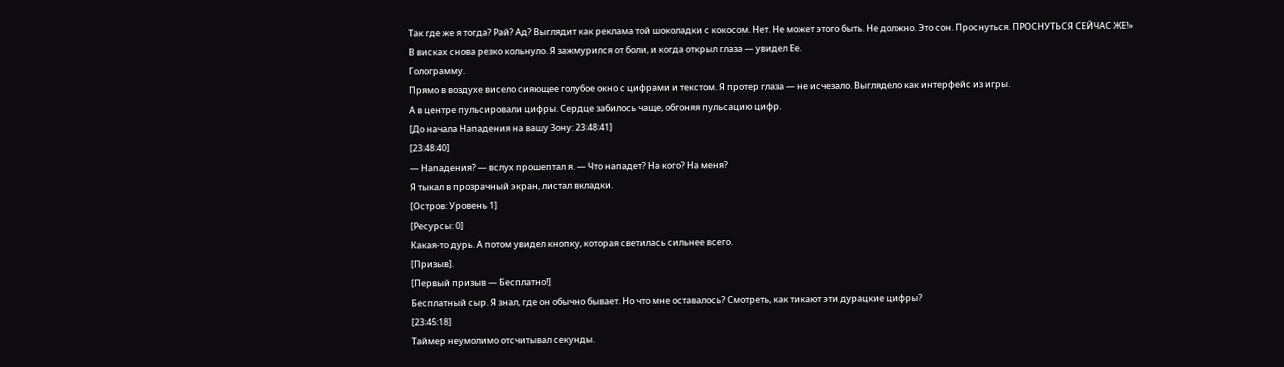Так где же я тогда? Рай? Ад? Выглядит как реклама той шоколадки с кокосом. Нет. Не может этого быть. Не должно. Это сон. Проснуться. ПРОСНУТЬСЯ СЕЙЧАС ЖЕ!»
В висках снова резко кольнуло. Я зажмурился от боли, и когда открыл глаза — увидел Ее.
Голограмму.
Прямо в воздухе висело сияющее голубое окно с цифрами и текстом. Я протер глаза — не исчезало. Выглядело как интерфейс из игры.
А в центре пульсировали цифры. Сердце забилось чаще, обгоняя пульсацию цифр.
[До начала Нападения на вашу Зону: 23:48:41]
[23:48:40]
— Нападения? — вслух прошептал я. — Что нападет? На кого? На меня?
Я тыкал в прозрачный экран, листал вкладки.
[Остров: Уровень 1]
[Ресурсы: 0]
Какая-то дурь. А потом увидел кнопку, которая светилась сильнее всего.
[Призыв].
[Первый призыв — Бесплатно!]
Бесплатный сыр. Я знал, где он обычно бывает. Но что мне оставалось? Смотреть, как тикают эти дурацкие цифры?
[23:45:18]
Таймер неумолимо отсчитывал секунды.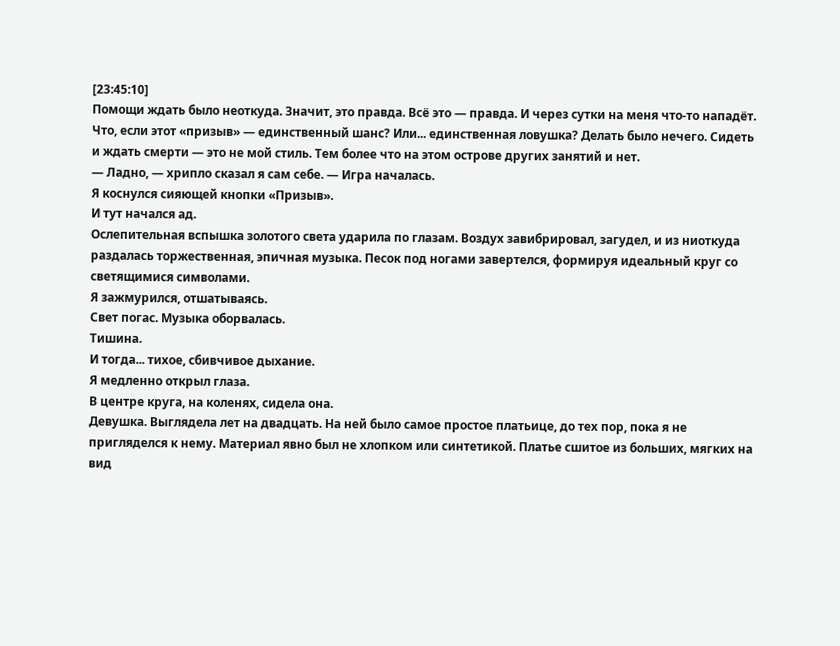[23:45:10]
Помощи ждать было неоткуда. Значит, это правда. Всё это — правда. И через сутки на меня что-то нападёт. Что, если этот «призыв» — единственный шанс? Или... единственная ловушка? Делать было нечего. Сидеть и ждать смерти — это не мой стиль. Тем более что на этом острове других занятий и нет.
— Ладно, — хрипло сказал я сам себе. — Игра началась.
Я коснулся сияющей кнопки «Призыв».
И тут начался ад.
Ослепительная вспышка золотого света ударила по глазам. Воздух завибрировал, загудел, и из ниоткуда раздалась торжественная, эпичная музыка. Песок под ногами завертелся, формируя идеальный круг со светящимися символами.
Я зажмурился, отшатываясь.
Свет погас. Музыка оборвалась.
Тишина.
И тогда... тихое, сбивчивое дыхание.
Я медленно открыл глаза.
В центре круга, на коленях, сидела она.
Девушка. Выглядела лет на двадцать. На ней было самое простое платьице, до тех пор, пока я не пригляделся к нему. Материал явно был не хлопком или синтетикой. Платье сшитое из больших, мягких на вид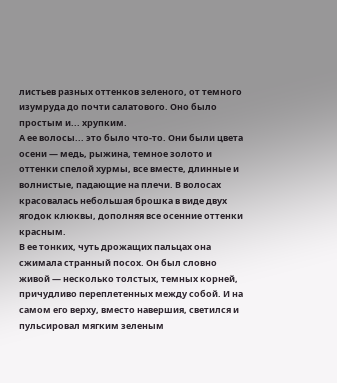листьев разных оттенков зеленого, от темного изумруда до почти салатового. Оно было простым и... хрупким.
А ее волосы... это было что-то. Они были цвета осени — медь, рыжина, темное золото и оттенки спелой хурмы, все вместе, длинные и волнистые, падающие на плечи. В волосах красовалась небольшая брошка в виде двух ягодок клюквы, дополняя все осенние оттенки красным.
В ее тонких, чуть дрожащих пальцах она сжимала странный посох. Он был словно живой — несколько толстых, темных корней, причудливо переплетенных между собой. И на самом его верху, вместо навершия, светился и пульсировал мягким зеленым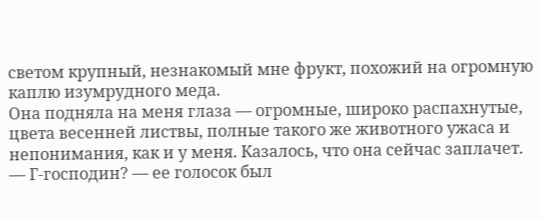светом крупный, незнакомый мне фрукт, похожий на огромную каплю изумрудного меда.
Она подняла на меня глаза — огромные, широко распахнутые, цвета весенней листвы, полные такого же животного ужаса и непонимания, как и у меня. Казалось, что она сейчас заплачет.
— Г-господин? — ее голосок был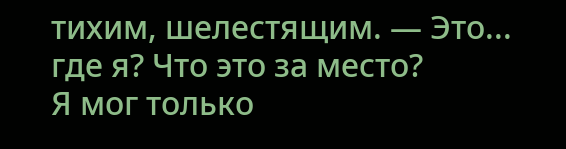тихим, шелестящим. — Это... где я? Что это за место?
Я мог только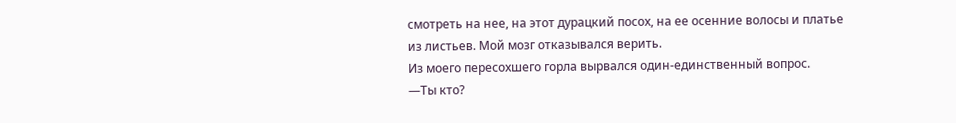смотреть на нее, на этот дурацкий посох, на ее осенние волосы и платье из листьев. Мой мозг отказывался верить.
Из моего пересохшего горла вырвался один-единственный вопрос.
—Ты кто?